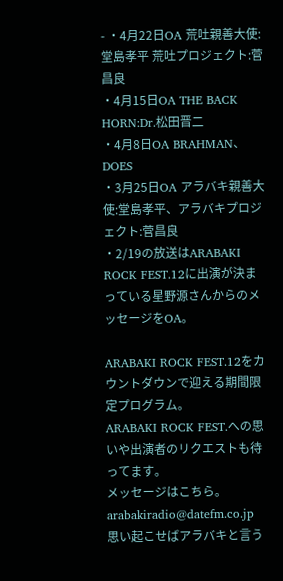- ・4月22日OA 荒吐親善大使:堂島孝平 荒吐プロジェクト:菅昌良
・4月15日OA THE BACK HORN:Dr.松田晋二
・4月8日OA BRAHMAN、DOES
・3月25日OA アラバキ親善大使:堂島孝平、アラバキプロジェクト:菅昌良
・2/19の放送はARABAKI ROCK FEST.12に出演が決まっている星野源さんからのメッセージをOA。

ARABAKI ROCK FEST.12をカウントダウンで迎える期間限定プログラム。
ARABAKI ROCK FEST.への思いや出演者のリクエストも待ってます。
メッセージはこちら。 arabakiradio@datefm.co.jp
思い起こせばアラバキと言う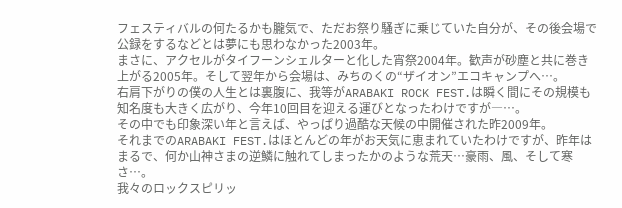フェスティバルの何たるかも朧気で、ただお祭り騒ぎに乗じていた自分が、その後会場で公録をするなどとは夢にも思わなかった2003年。
まさに、アクセルがタイフーンシェルターと化した宵祭2004年。歓声が砂塵と共に巻き上がる2005年。そして翌年から会場は、みちのくの“ザイオン”エコキャンプへ…。
右肩下がりの僕の人生とは裏腹に、我等がARABAKI ROCK FEST.は瞬く間にその規模も知名度も大きく広がり、今年10回目を迎える運びとなったわけですが―…。
その中でも印象深い年と言えば、やっぱり過酷な天候の中開催された昨2009年。
それまでのARABAKI FEST.はほとんどの年がお天気に恵まれていたわけですが、昨年はまるで、何か山神さまの逆鱗に触れてしまったかのような荒天…豪雨、風、そして寒さ…。
我々のロックスピリッ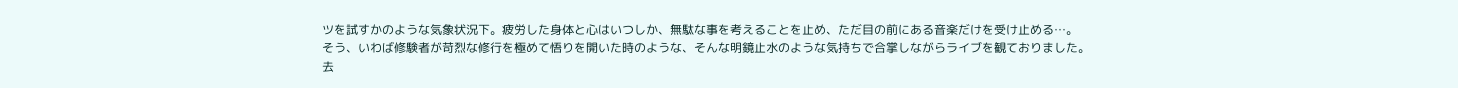ツを試すかのような気象状況下。疲労した身体と心はいつしか、無駄な事を考えることを止め、ただ目の前にある音楽だけを受け止める…。
そう、いわば修験者が苛烈な修行を極めて悟りを開いた時のような、そんな明鏡止水のような気持ちで合掌しながらライブを観ておりました。
去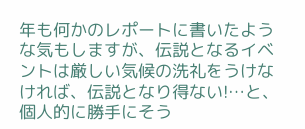年も何かのレポートに書いたような気もしますが、伝説となるイベントは厳しい気候の洗礼をうけなければ、伝説となり得ない!…と、個人的に勝手にそう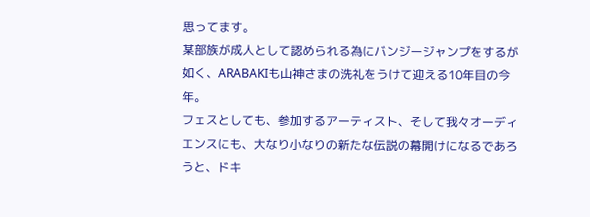思ってます。
某部族が成人として認められる為にバンジージャンプをするが如く、ARABAKIも山神さまの洗礼をうけて迎える10年目の今年。
フェスとしても、参加するアーティスト、そして我々オーディエンスにも、大なり小なりの新たな伝説の幕開けになるであろうと、ドキ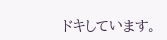ドキしています。